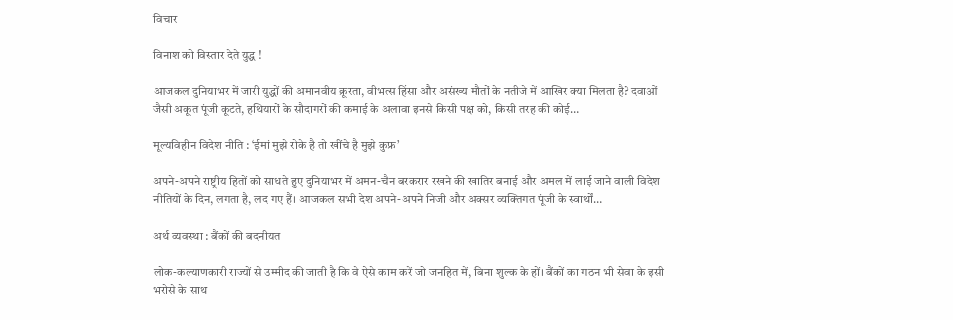विचार

विनाश को विस्तार देते युद्ध !

आजकल दुनियाभर में जारी युद्धों की अमानवीय क्रूरता, वीभत्स हिंसा और असंख्य मौतों के नतीजे में आखिर क्या मिलता है? दवाओं जैसी अकूत पूंजी कूटते, हथियारों के सौदागरों की कमाई के अलावा इनसे किसी पक्ष को, किसी तरह की कोई…

मूल्यविहीन विदेश नीति : ‘ईमां मुझे रोके है तो खींचे है मुझे कुफ्र’

अपने-अपने राष्ट्रीय हितों को साधते हुए दुनियाभर में अमन-चैन बरकरार रखने की खातिर बनाई और अमल में लाई जाने वाली विदेश नीतियों के दिन, लगता है, लद गए हैं। आजकल सभी देश अपने-अपने निजी और अक्सर व्यक्तिगत पूंजी के स्वार्थों…

अर्थ व्‍यवस्‍था : बैंकों की बदनीयत

लोक-कल्याणकारी राज्यों से उम्मीद की जाती है कि वे ऐसे काम करें जो जनहित में, बिना शुल्क के हों। बैंकों का गठन भी सेवा के इसी भरोसे के साथ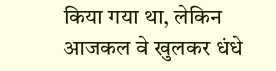किया गया था, लेकिन आजकल वे खुलकर धंधे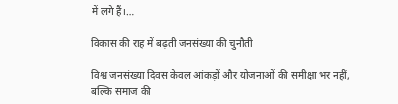में लगे हैं।…

विकास की राह में बढ़ती जनसंख्या की चुनौती

विश्व जनसंख्या दिवस केवल आंकड़ों और योजनाओं की समीक्षा भर नहीं, बल्कि समाज की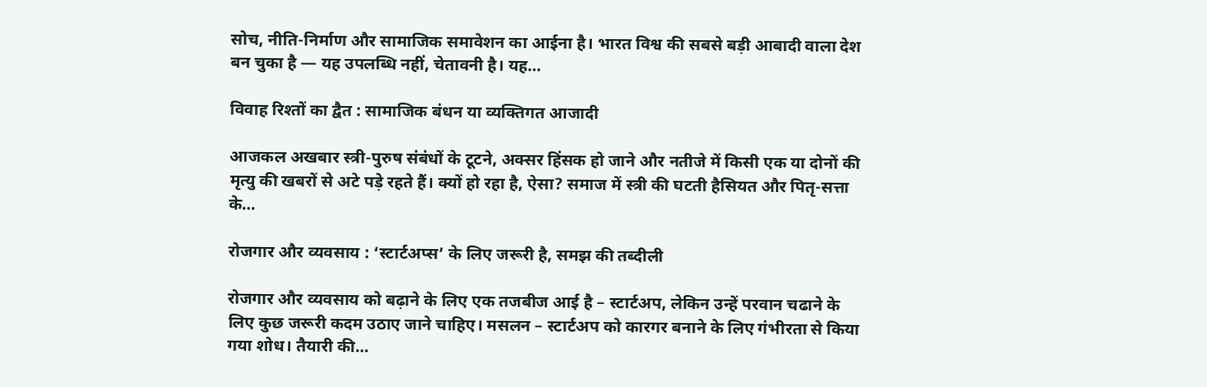सोच, नीति-निर्माण और सामाजिक समावेशन का आईना है। भारत विश्व की सबसे बड़ी आबादी वाला देश बन चुका है — यह उपलब्धि नहीं, चेतावनी है। यह…

विवाह रिश्तों का द्वैत : सामाजिक बंधन या व्यक्तिगत आजादी

आजकल अखबार स्त्री-पुरुष संबंधों के टूटने, अक्सर हिंसक हो जाने और नतीजे में किसी एक या दोनों की मृत्यु की खबरों से अटे पड़े रहते हैं। क्यों हो रहा है, ऐसा? समाज में स्त्री की घटती हैसियत और पितृ-सत्ता के…

रोजगार और व्यवसाय : ‘स्टार्टअप्स’ के लिए जरूरी है, समझ की तब्दीली

रोजगार और व्यवसाय को बढ़ाने के लिए एक तजबीज आई है – स्टार्टअप, लेकिन उन्हें परवान चढाने के लिए कुछ जरूरी कदम उठाए जाने चाहिए। मसलन – स्टार्टअप को कारगर बनाने के लिए गंभीरता से किया गया शोध। तैयारी की…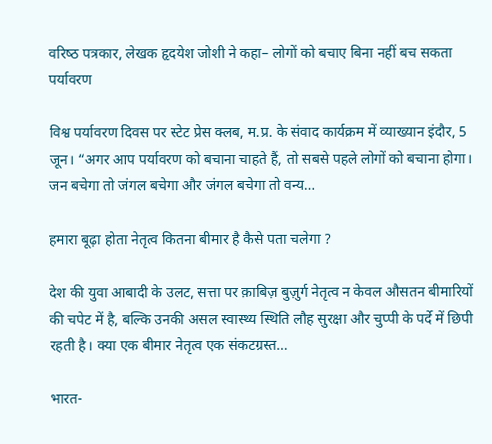वरिष्‍ठ पत्रकार, लेखक हृदयेश जोशी ने कहा– लोगों को बचाए बिना नहीं बच सकता पर्यावरण

विश्व पर्यावरण दिवस पर स्टेट प्रेस क्लब, म.प्र. के संवाद कार्यक्रम में व्याख्‍यान इंदौर, 5 जून। “अगर आप पर्यावरण को बचाना चाहते हैं, तो सबसे पहले लोगों को बचाना होगा। जन बचेगा तो जंगल बचेगा और जंगल बचेगा तो वन्य…

हमारा बूढ़ा होता नेतृत्व कितना बीमार है कैसे पता चलेगा ?

देश की युवा आबादी के उलट, सत्ता पर क़ाबिज़ बुज़ुर्ग नेतृत्व न केवल औसतन बीमारियों की चपेट में है, बल्कि उनकी असल स्वास्थ्य स्थिति लौह सुरक्षा और चुप्पी के पर्दे में छिपी रहती है। क्या एक बीमार नेतृत्व एक संकटग्रस्त…

भारत-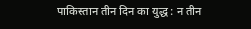पाकिस्तान तीन दिन का युद्ध : न तीन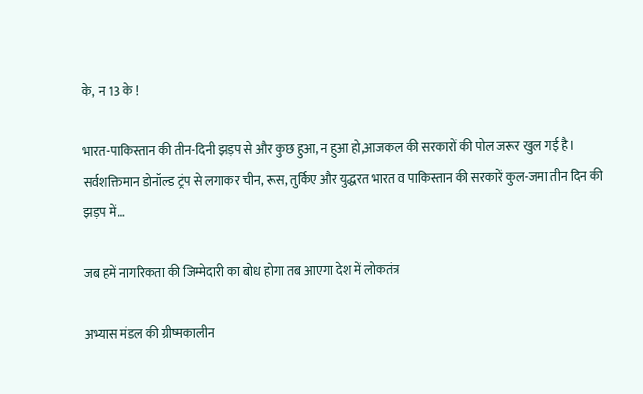के,  न 13 के !

भारत-पाकिस्तान की तीन-दिनी झड़प से और कुछ हुआ, न हुआ हो,आजकल की सरकारों की पोल जरूर खुल गई है। सर्वशक्तिमान डोनॉल्ड ट्रंप से लगाकर चीन, रूस, तुर्किए और युद्धरत भारत व पाकिस्तान की सरकारें कुल-जमा तीन दिन की झड़प में…

जब हमें नागरिकता की जिम्मेदारी का बोध होगा तब आएगा देश में लोकतंत्र

अभ्यास मंडल की ग्रीष्मकालीन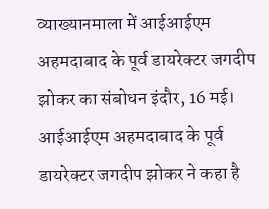व्याख्यानमाला में आईआईएम अहमदाबाद के पूर्व डायरेक्टर जगदीप झोकर का संबोधन इंदौर, 16 मई। आईआईएम अहमदाबाद के पूर्व डायरेक्टर जगदीप झोकर ने कहा है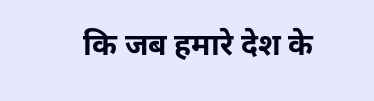कि जब हमारे देश के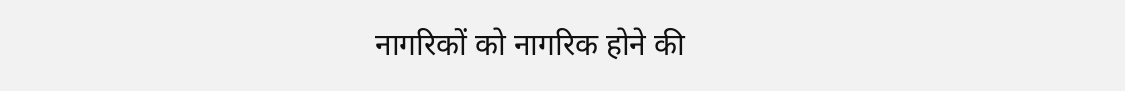नागरिकों को नागरिक होने की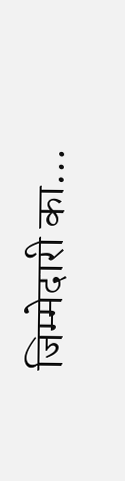जिम्मेदारी का…